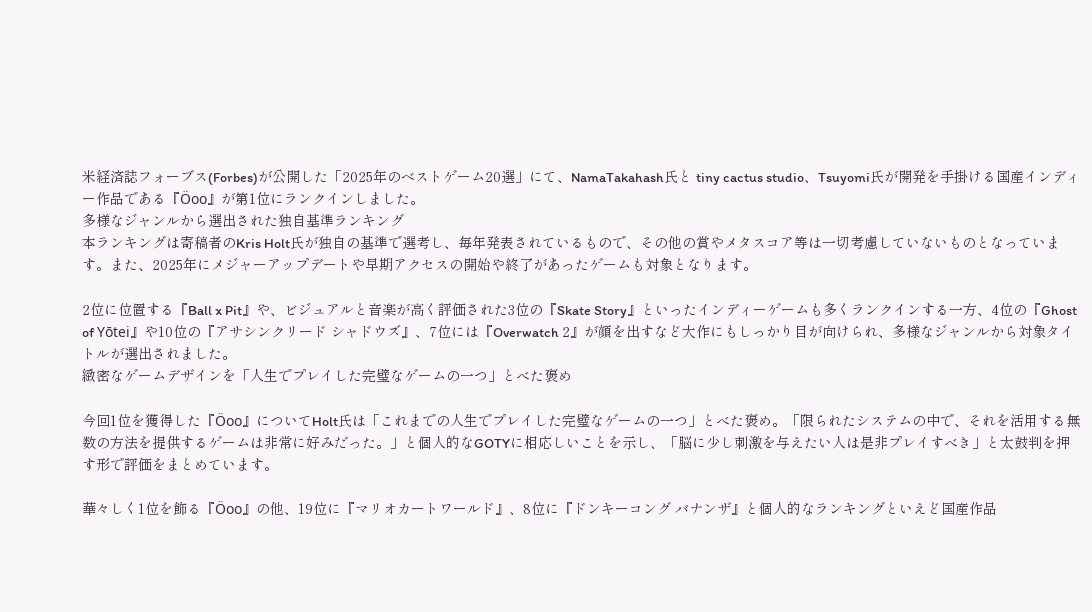米経済誌フォーブス(Forbes)が公開した「2025年のベストゲーム20選」にて、NamaTakahash氏と tiny cactus studio、Tsuyomi氏が開発を手掛ける国産インディー作品である『Öoo』が第1位にランクインしました。
多様なジャンルから選出された独自基準ランキング
本ランキングは寄稿者のKris Holt氏が独自の基準で選考し、毎年発表されているもので、その他の賞やメタスコア等は一切考慮していないものとなっています。また、2025年にメジャーアップデートや早期アクセスの開始や終了があったゲームも対象となります。

2位に位置する『Ball x Pit』や、ビジュアルと音楽が高く評価された3位の『Skate Story』といったインディーゲームも多くランクインする一方、4位の『Ghost of Yōtei』や10位の『アサシンクリード シャドウズ』、7位には『Overwatch 2』が顔を出すなど大作にもしっかり目が向けられ、多様なジャンルから対象タイトルが選出されました。
緻密なゲームデザインを「人生でプレイした完璧なゲームの一つ」とべた褒め

今回1位を獲得した『Öoo』についてHolt氏は「これまでの人生でプレイした完璧なゲームの一つ」とべた褒め。「限られたシステムの中で、それを活用する無数の方法を提供するゲームは非常に好みだった。」と個人的なGOTYに相応しいことを示し、「脳に少し刺激を与えたい人は是非プレイすべき」と太鼓判を押す形で評価をまとめています。

華々しく1位を飾る『Öoo』の他、19位に『マリオカートワールド』、8位に『ドンキーコング バナンザ』と個人的なランキングといえど国産作品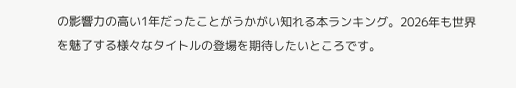の影響力の高い1年だったことがうかがい知れる本ランキング。2026年も世界を魅了する様々なタイトルの登場を期待したいところです。